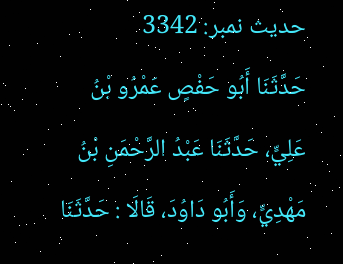حدیث نمبر: 3342
حَدَّثَنَا أَبُو حَفْصٍ عَمْرُو بْنُ عَلِيٍّ، حَدَّثَنَا عَبْدُ الرَّحْمَنِ بْنُ مَهْدِيٍّ، وَأَبُو دَاوُدَ، قَالَا : حَدَّثَنَا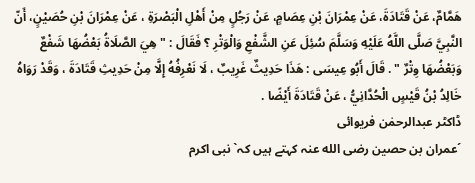هَمَّامٌ، عَنْ قَتَادَةَ، عَنْ عِمْرَانَ بْنِ عِصَامٍ، عَنْ رَجُلٍ مِنْ أَهْلِ الْبَصْرَةِ ، عَنْ عِمْرَانَ بْنِ حُصَيْنٍ، أَنّ النَّبِيَّ صَلَّى اللَّهُ عَلَيْهِ وَسَلَّمَ سُئِلَ عَنِ الشَّفْعِ وَالْوَتْرِ ؟ فَقَالَ : " هِيَ الصَّلَاةُ بَعْضُهَا شَفْعٌ وَبَعْضُهَا وِتْرٌ " . قَالَ أَبُو عِيسَى : هَذَا حَدِيثٌ غَرِيبٌ ، لَا نَعْرِفُهُ إِلَّا مِنْ حَدِيثِ قَتَادَةَ ، وَقَدْ رَوَاهُ خَالِدُ بْنُ قَيْسٍ الْحُدَّانِيُّ ، عَنْ قَتَادَةَ أَيْضًا .
ڈاکٹر عبدالرحمٰن فریوائی
´عمران بن حصین رضی الله عنہ کہتے ہیں کہ` نبی اکرم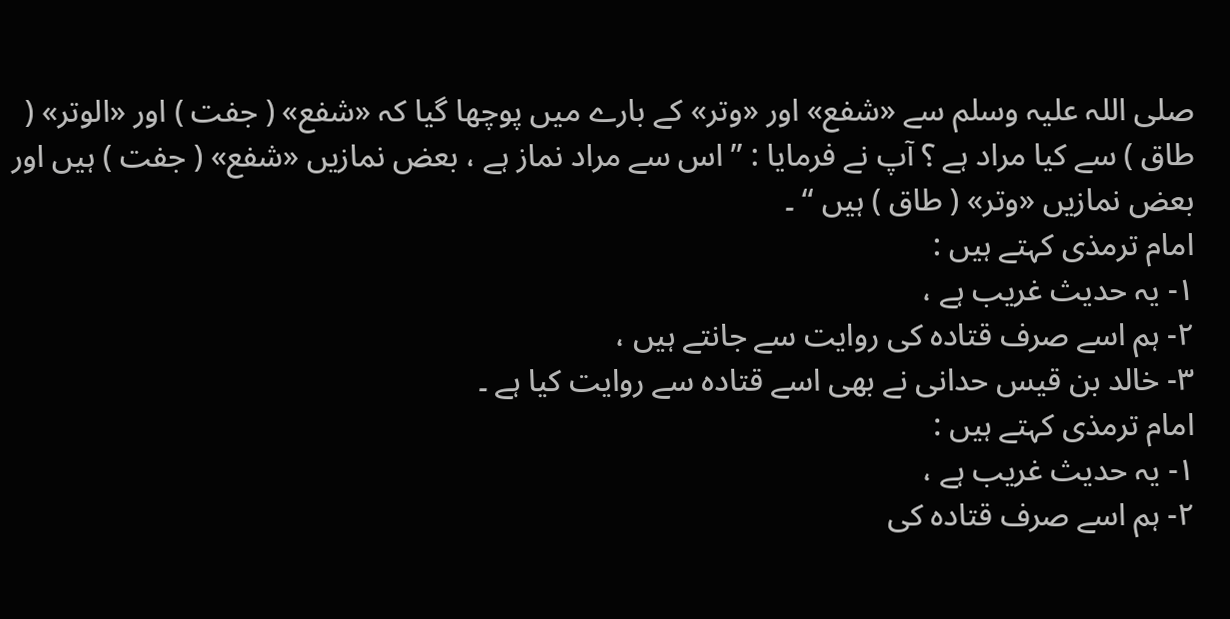صلی اللہ علیہ وسلم سے «شفع» اور «وتر» کے بارے میں پوچھا گیا کہ «شفع» ( جفت ) اور «الوتر» ( طاق ) سے کیا مراد ہے ؟ آپ نے فرمایا : ” اس سے مراد نماز ہے ، بعض نمازیں «شفع» ( جفت ) ہیں اور بعض نمازیں «وتر» ( طاق ) ہیں “ ۔
امام ترمذی کہتے ہیں :
۱- یہ حدیث غریب ہے ،
۲- ہم اسے صرف قتادہ کی روایت سے جانتے ہیں ،
۳- خالد بن قیس حدانی نے بھی اسے قتادہ سے روایت کیا ہے ۔
امام ترمذی کہتے ہیں :
۱- یہ حدیث غریب ہے ،
۲- ہم اسے صرف قتادہ کی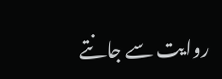روایت سے جانتے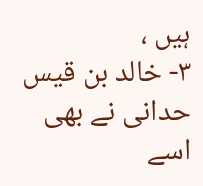ہیں ،
۳- خالد بن قیس حدانی نے بھی اسے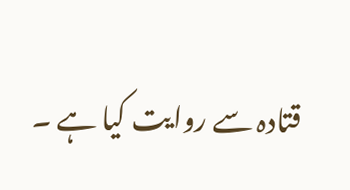قتادہ سے روایت کیا ہے ۔